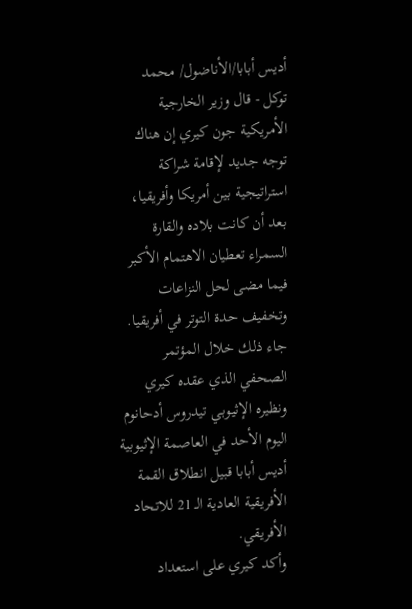أديس أبابا/الأناضول/ محمد توكل - قال وزير الخارجية الأمريكية جون كيري إن هناك توجه جديد لإقامة شراكة استراتيجية بين أمريكا وأفريقيا، بعد أن كانت بلاده والقارة السمراء تعطيان الاهتمام الأكبر فيما مضى لحل النزاعات وتخفيف حدة التوتر في أفريقيا.
جاء ذلك خلال المؤتمر الصحفي الذي عقده كيري ونظيره الإثيوبي تيدروس أدحانوم اليوم الأحد في العاصمة الإثيوبية أديس أبابا قبيل انطلاق القمة الأفريقية العادية الـ 21 للاتحاد الأفريقي.
وأكد كيري على استعداد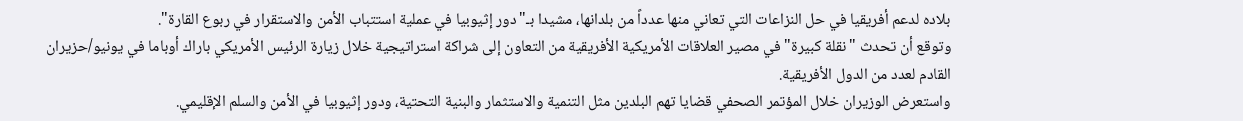بلاده لدعم أفريقيا في حل النزاعات التي تعاني منها عدداً من بلدانها، مشيدا بـ"دور إثيوبيا في عملية استتباب الأمن والاستقرار في ربوع القارة".
وتوقع أن تحدث "نقلة كبيرة" في مصير العلاقات الأمريكية الأفريقية من التعاون إلى شراكة استراتيجية خلال زيارة الرئيس الأمريكي باراك أوباما في يونيو/حزيران القادم لعدد من الدول الأفريقية.
واستعرض الوزيران خلال المؤتمر الصحفي قضايا تهم البلدين مثل التنمية والاستثمار والبنية التحتية، ودور إثيوبيا في الأمن والسلم الإقليمي.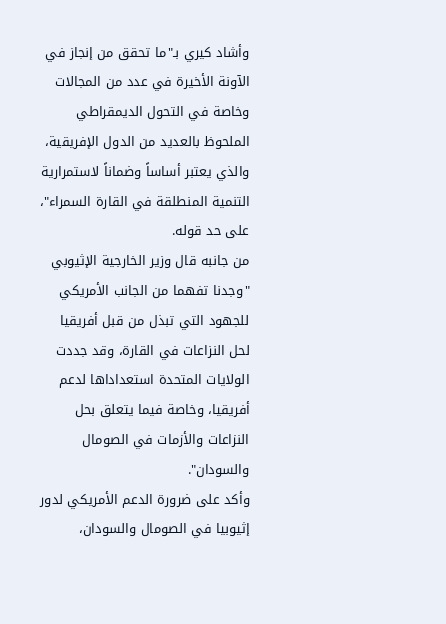وأشاد كيري بـ"ما تحقق من إنجاز في الآونة الأخيرة في عدد من المجالات وخاصة في التحول الديمقراطي الملحوظ بالعديد من الدول الإفريقية، والذي يعتبر أساساً وضماناً لاستمرارية التنمية المنطلقة في القارة السمراء"، على حد قوله.
من جانبه قال وزير الخارجية الإثيوبي "وجدنا تفهما من الجانب الأمريكي للجهود التي تبذل من قبل أفريقيا لحل النزاعات في القارة، وقد جددت الولايات المتحدة استعداداها لدعم أفريقيا، وخاصة فيما يتعلق بحل النزاعات والأزمات في الصومال والسودان".
وأكد على ضرورة الدعم الأمريكي لدور إثيوبيا في الصومال والسودان،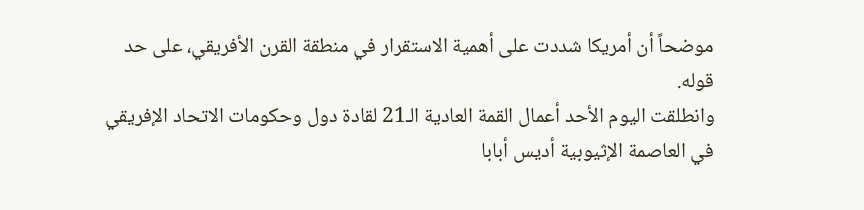موضحاً أن أمريكا شددت على أهمية الاستقرار في منطقة القرن الأفريقي، على حد قوله.
وانطلقت اليوم الأحد أعمال القمة العادية الـ21 لقادة دول وحكومات الاتحاد الإفريقي في العاصمة الإثيوبية أديس أبابا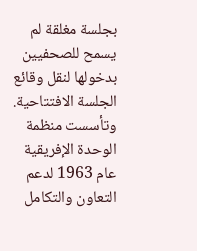بجلسة مغلقة لم يسمح للصحفيين بدخولها لنقل وقائع الجلسة الافتتاحية.
وتأسست منظمة الوحدة الإفريقية عام 1963 لدعم التعاون والتكامل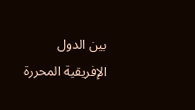بين الدول الإفريقية المحررة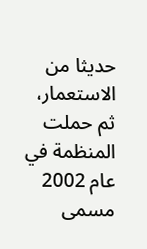حديثا من الاستعمار، ثم حملت المنظمة في عام 2002 مسمى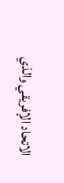الاتحاد الإفريقي والذي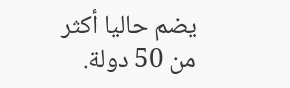يضم حاليا أكثر من 50 دولة.